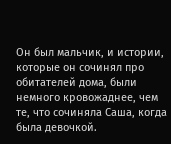Он был мальчик, и истории, которые он сочинял про обитателей дома, были немного кровожаднее, чем те, что сочиняла Саша, когда была девочкой.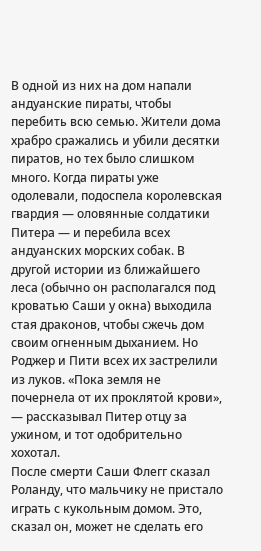В одной из них на дом напали андуанские пираты, чтобы перебить всю семью. Жители дома храбро сражались и убили десятки пиратов, но тех было слишком много. Когда пираты уже одолевали, подоспела королевская гвардия — оловянные солдатики Питера — и перебила всех андуанских морских собак. В другой истории из ближайшего леса (обычно он располагался под кроватью Саши у окна) выходила стая драконов, чтобы сжечь дом своим огненным дыханием. Но Роджер и Пити всех их застрелили из луков. «Пока земля не почернела от их проклятой крови», — рассказывал Питер отцу за ужином, и тот одобрительно хохотал.
После смерти Саши Флегг сказал Роланду, что мальчику не пристало играть с кукольным домом. Это, сказал он, может не сделать его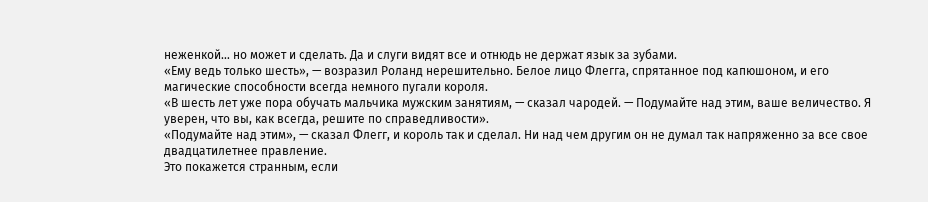неженкой… но может и сделать. Да и слуги видят все и отнюдь не держат язык за зубами.
«Ему ведь только шесть», — возразил Роланд нерешительно. Белое лицо Флегга, спрятанное под капюшоном, и его магические способности всегда немного пугали короля.
«В шесть лет уже пора обучать мальчика мужским занятиям, — сказал чародей. — Подумайте над этим, ваше величество. Я уверен, что вы, как всегда, решите по справедливости».
«Подумайте над этим», — сказал Флегг, и король так и сделал. Ни над чем другим он не думал так напряженно за все свое двадцатилетнее правление.
Это покажется странным, если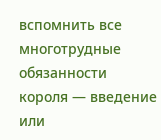вспомнить все многотрудные обязанности короля — введение или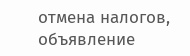отмена налогов, объявление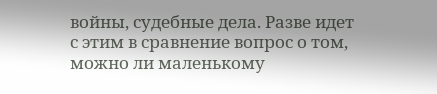войны, судебные дела. Разве идет с этим в сравнение вопрос о том, можно ли маленькому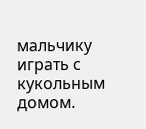мальчику играть с кукольным домом.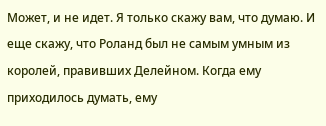Может, и не идет. Я только скажу вам, что думаю. И еще скажу, что Роланд был не самым умным из королей, правивших Делейном. Когда ему приходилось думать, ему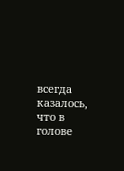всегда казалось, что в голове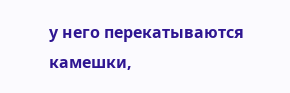у него перекатываются камешки,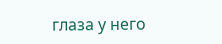глаза у него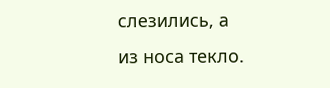слезились, а из носа текло.